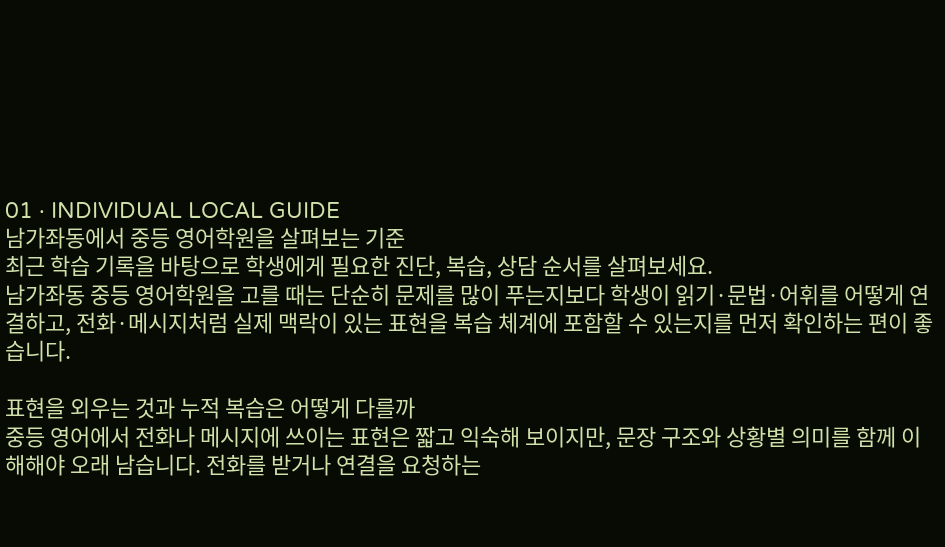01 · INDIVIDUAL LOCAL GUIDE
남가좌동에서 중등 영어학원을 살펴보는 기준
최근 학습 기록을 바탕으로 학생에게 필요한 진단, 복습, 상담 순서를 살펴보세요.
남가좌동 중등 영어학원을 고를 때는 단순히 문제를 많이 푸는지보다 학생이 읽기·문법·어휘를 어떻게 연결하고, 전화·메시지처럼 실제 맥락이 있는 표현을 복습 체계에 포함할 수 있는지를 먼저 확인하는 편이 좋습니다.

표현을 외우는 것과 누적 복습은 어떻게 다를까
중등 영어에서 전화나 메시지에 쓰이는 표현은 짧고 익숙해 보이지만, 문장 구조와 상황별 의미를 함께 이해해야 오래 남습니다. 전화를 받거나 연결을 요청하는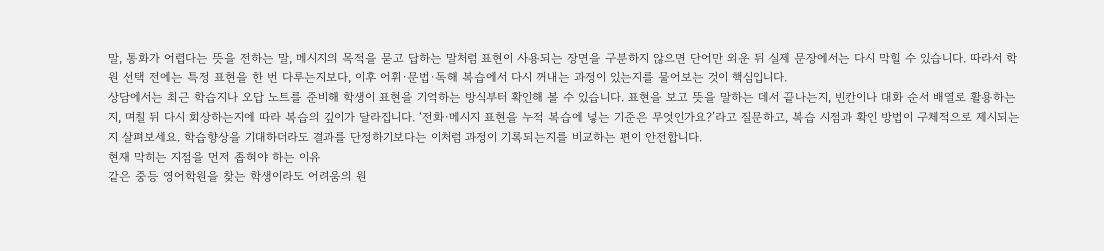말, 통화가 어렵다는 뜻을 전하는 말, 메시지의 목적을 묻고 답하는 말처럼 표현이 사용되는 장면을 구분하지 않으면 단어만 외운 뒤 실제 문장에서는 다시 막힐 수 있습니다. 따라서 학원 선택 전에는 특정 표현을 한 번 다루는지보다, 이후 어휘·문법·독해 복습에서 다시 꺼내는 과정이 있는지를 물어보는 것이 핵심입니다.
상담에서는 최근 학습지나 오답 노트를 준비해 학생이 표현을 기억하는 방식부터 확인해 볼 수 있습니다. 표현을 보고 뜻을 말하는 데서 끝나는지, 빈칸이나 대화 순서 배열로 활용하는지, 며칠 뒤 다시 회상하는지에 따라 복습의 깊이가 달라집니다. ‘전화·메시지 표현을 누적 복습에 넣는 기준은 무엇인가요?’라고 질문하고, 복습 시점과 확인 방법이 구체적으로 제시되는지 살펴보세요. 학습향상을 기대하더라도 결과를 단정하기보다는 이처럼 과정이 기록되는지를 비교하는 편이 안전합니다.
현재 막히는 지점을 먼저 좁혀야 하는 이유
같은 중등 영어학원을 찾는 학생이라도 어려움의 원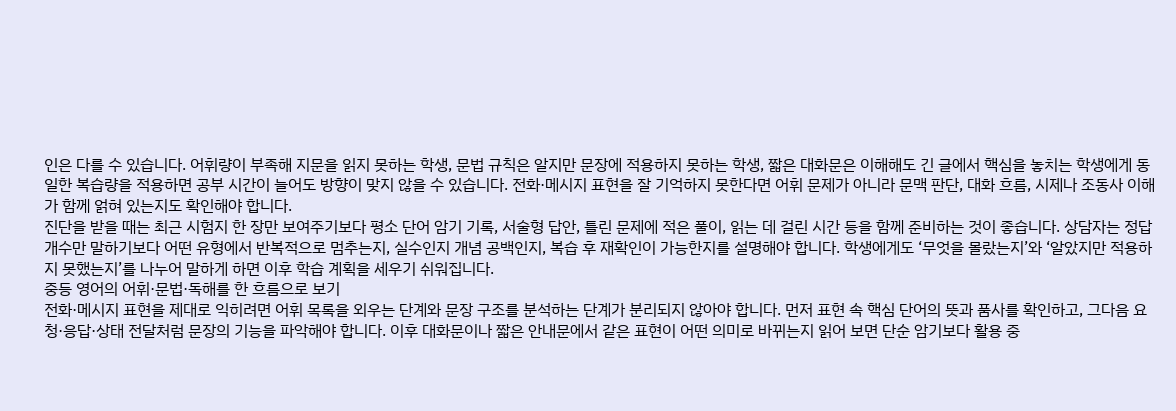인은 다를 수 있습니다. 어휘량이 부족해 지문을 읽지 못하는 학생, 문법 규칙은 알지만 문장에 적용하지 못하는 학생, 짧은 대화문은 이해해도 긴 글에서 핵심을 놓치는 학생에게 동일한 복습량을 적용하면 공부 시간이 늘어도 방향이 맞지 않을 수 있습니다. 전화·메시지 표현을 잘 기억하지 못한다면 어휘 문제가 아니라 문맥 판단, 대화 흐름, 시제나 조동사 이해가 함께 얽혀 있는지도 확인해야 합니다.
진단을 받을 때는 최근 시험지 한 장만 보여주기보다 평소 단어 암기 기록, 서술형 답안, 틀린 문제에 적은 풀이, 읽는 데 걸린 시간 등을 함께 준비하는 것이 좋습니다. 상담자는 정답 개수만 말하기보다 어떤 유형에서 반복적으로 멈추는지, 실수인지 개념 공백인지, 복습 후 재확인이 가능한지를 설명해야 합니다. 학생에게도 ‘무엇을 몰랐는지’와 ‘알았지만 적용하지 못했는지’를 나누어 말하게 하면 이후 학습 계획을 세우기 쉬워집니다.
중등 영어의 어휘·문법·독해를 한 흐름으로 보기
전화·메시지 표현을 제대로 익히려면 어휘 목록을 외우는 단계와 문장 구조를 분석하는 단계가 분리되지 않아야 합니다. 먼저 표현 속 핵심 단어의 뜻과 품사를 확인하고, 그다음 요청·응답·상태 전달처럼 문장의 기능을 파악해야 합니다. 이후 대화문이나 짧은 안내문에서 같은 표현이 어떤 의미로 바뀌는지 읽어 보면 단순 암기보다 활용 중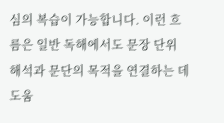심의 복습이 가능합니다. 이런 흐름은 일반 독해에서도 문장 단위 해석과 문단의 목적을 연결하는 데 도움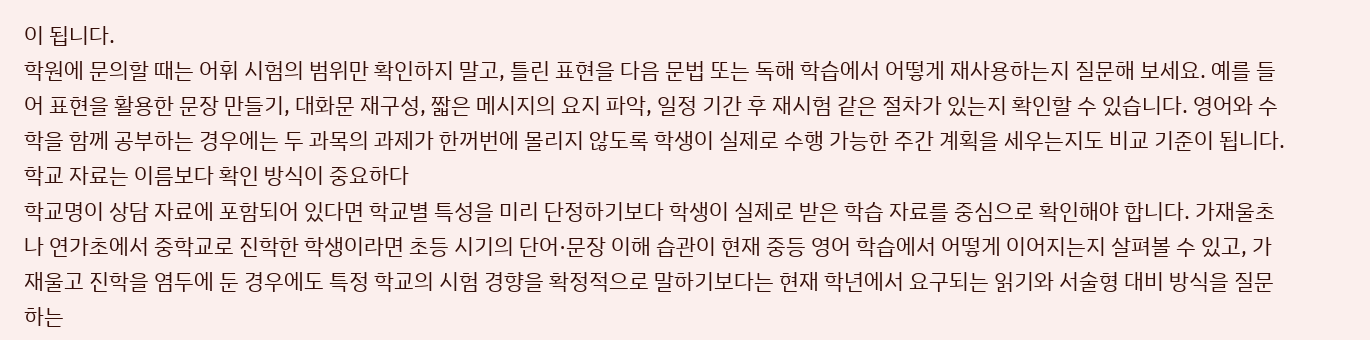이 됩니다.
학원에 문의할 때는 어휘 시험의 범위만 확인하지 말고, 틀린 표현을 다음 문법 또는 독해 학습에서 어떻게 재사용하는지 질문해 보세요. 예를 들어 표현을 활용한 문장 만들기, 대화문 재구성, 짧은 메시지의 요지 파악, 일정 기간 후 재시험 같은 절차가 있는지 확인할 수 있습니다. 영어와 수학을 함께 공부하는 경우에는 두 과목의 과제가 한꺼번에 몰리지 않도록 학생이 실제로 수행 가능한 주간 계획을 세우는지도 비교 기준이 됩니다.
학교 자료는 이름보다 확인 방식이 중요하다
학교명이 상담 자료에 포함되어 있다면 학교별 특성을 미리 단정하기보다 학생이 실제로 받은 학습 자료를 중심으로 확인해야 합니다. 가재울초나 연가초에서 중학교로 진학한 학생이라면 초등 시기의 단어·문장 이해 습관이 현재 중등 영어 학습에서 어떻게 이어지는지 살펴볼 수 있고, 가재울고 진학을 염두에 둔 경우에도 특정 학교의 시험 경향을 확정적으로 말하기보다는 현재 학년에서 요구되는 읽기와 서술형 대비 방식을 질문하는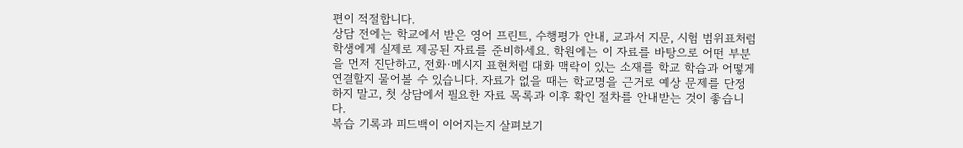편이 적절합니다.
상담 전에는 학교에서 받은 영어 프린트, 수행평가 안내, 교과서 지문, 시험 범위표처럼 학생에게 실제로 제공된 자료를 준비하세요. 학원에는 이 자료를 바탕으로 어떤 부분을 먼저 진단하고, 전화·메시지 표현처럼 대화 맥락이 있는 소재를 학교 학습과 어떻게 연결할지 물어볼 수 있습니다. 자료가 없을 때는 학교명을 근거로 예상 문제를 단정하지 말고, 첫 상담에서 필요한 자료 목록과 이후 확인 절차를 안내받는 것이 좋습니다.
복습 기록과 피드백이 이어지는지 살펴보기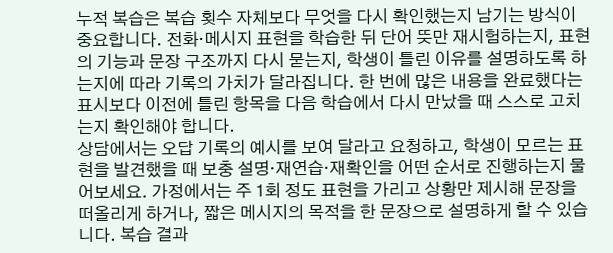누적 복습은 복습 횟수 자체보다 무엇을 다시 확인했는지 남기는 방식이 중요합니다. 전화·메시지 표현을 학습한 뒤 단어 뜻만 재시험하는지, 표현의 기능과 문장 구조까지 다시 묻는지, 학생이 틀린 이유를 설명하도록 하는지에 따라 기록의 가치가 달라집니다. 한 번에 많은 내용을 완료했다는 표시보다 이전에 틀린 항목을 다음 학습에서 다시 만났을 때 스스로 고치는지 확인해야 합니다.
상담에서는 오답 기록의 예시를 보여 달라고 요청하고, 학생이 모르는 표현을 발견했을 때 보충 설명·재연습·재확인을 어떤 순서로 진행하는지 물어보세요. 가정에서는 주 1회 정도 표현을 가리고 상황만 제시해 문장을 떠올리게 하거나, 짧은 메시지의 목적을 한 문장으로 설명하게 할 수 있습니다. 복습 결과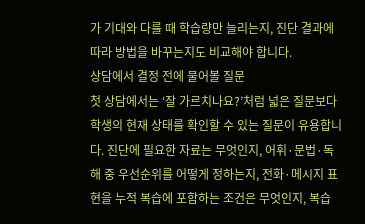가 기대와 다를 때 학습량만 늘리는지, 진단 결과에 따라 방법을 바꾸는지도 비교해야 합니다.
상담에서 결정 전에 물어볼 질문
첫 상담에서는 ‘잘 가르치나요?’처럼 넓은 질문보다 학생의 현재 상태를 확인할 수 있는 질문이 유용합니다. 진단에 필요한 자료는 무엇인지, 어휘·문법·독해 중 우선순위를 어떻게 정하는지, 전화·메시지 표현을 누적 복습에 포함하는 조건은 무엇인지, 복습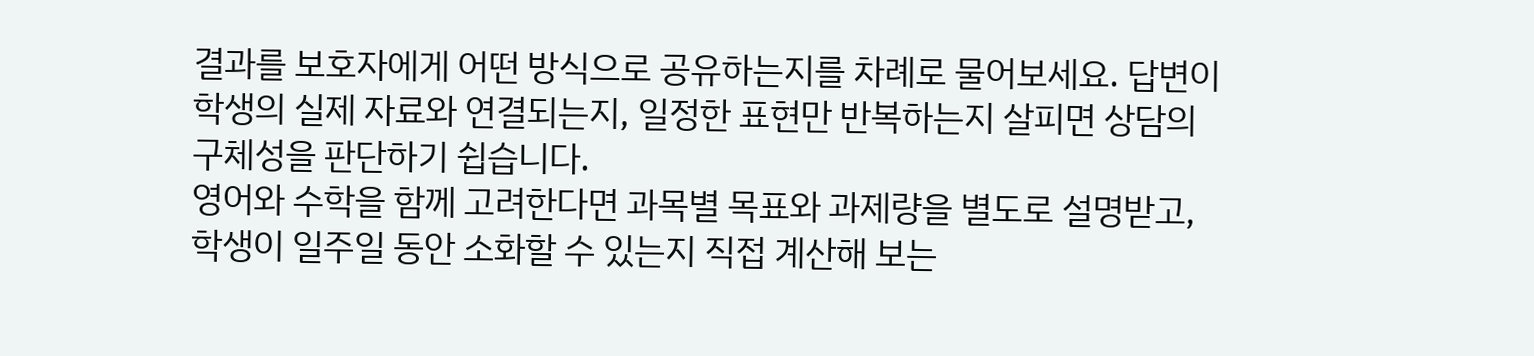결과를 보호자에게 어떤 방식으로 공유하는지를 차례로 물어보세요. 답변이 학생의 실제 자료와 연결되는지, 일정한 표현만 반복하는지 살피면 상담의 구체성을 판단하기 쉽습니다.
영어와 수학을 함께 고려한다면 과목별 목표와 과제량을 별도로 설명받고, 학생이 일주일 동안 소화할 수 있는지 직접 계산해 보는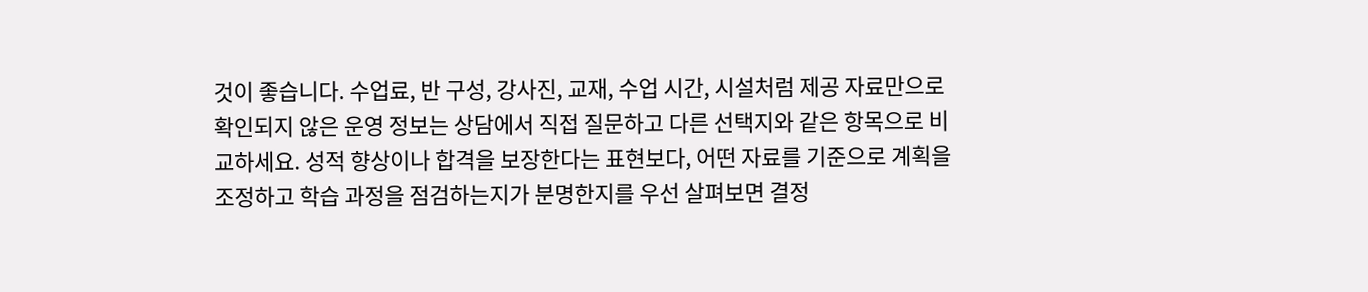것이 좋습니다. 수업료, 반 구성, 강사진, 교재, 수업 시간, 시설처럼 제공 자료만으로 확인되지 않은 운영 정보는 상담에서 직접 질문하고 다른 선택지와 같은 항목으로 비교하세요. 성적 향상이나 합격을 보장한다는 표현보다, 어떤 자료를 기준으로 계획을 조정하고 학습 과정을 점검하는지가 분명한지를 우선 살펴보면 결정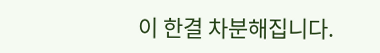이 한결 차분해집니다.